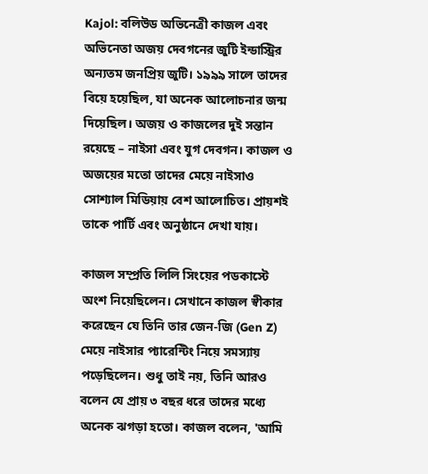Kajol: বলিউড অভিনেত্রী কাজল এবং অভিনেতা অজয় দেবগনের জুটি ইন্ডাস্ট্রির অন্যতম জনপ্রিয় জুটি। ১৯৯৯ সালে তাদের বিয়ে হয়েছিল, যা অনেক আলোচনার জন্ম দিয়েছিল। অজয় ও কাজলের দুই সন্তান রয়েছে – নাইসা এবং যুগ দেবগন। কাজল ও অজয়ের মতো তাদের মেয়ে নাইসাও সোশ্যাল মিডিয়ায় বেশ আলোচিত। প্রায়শই তাকে পার্টি এবং অনুষ্ঠানে দেখা যায়।

কাজল সম্প্রতি লিলি সিংয়ের পডকাস্টে অংশ নিয়েছিলেন। সেখানে কাজল স্বীকার করেছেন যে তিনি তার জেন-জি (Gen Z) মেয়ে নাইসার প্যারেন্টিং নিয়ে সমস্যায় পড়েছিলেন। শুধু তাই নয়, তিনি আরও বলেন যে প্রায় ৩ বছর ধরে তাদের মধ্যে অনেক ঝগড়া হতো। কাজল বলেন, 'আমি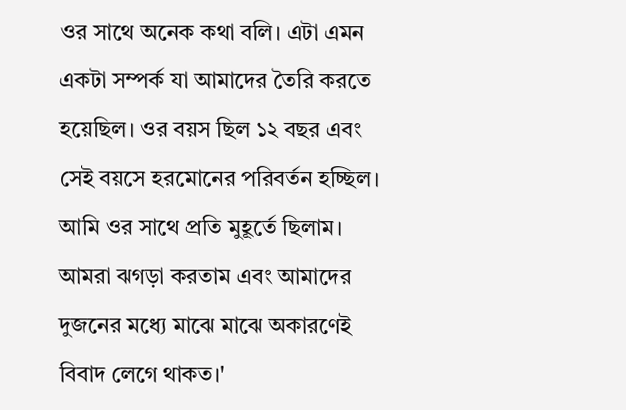ওর সাথে অনেক কথা বলি। এটা এমন একটা সম্পর্ক যা আমাদের তৈরি করতে হয়েছিল। ওর বয়স ছিল ১২ বছর এবং সেই বয়সে হরমোনের পরিবর্তন হচ্ছিল। আমি ওর সাথে প্রতি মুহূর্তে ছিলাম। আমরা ঝগড়া করতাম এবং আমাদের দুজনের মধ্যে মাঝে মাঝে অকারণেই বিবাদ লেগে থাকত।'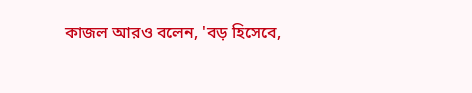কাজল আরও বলেন, 'বড় হিসেবে,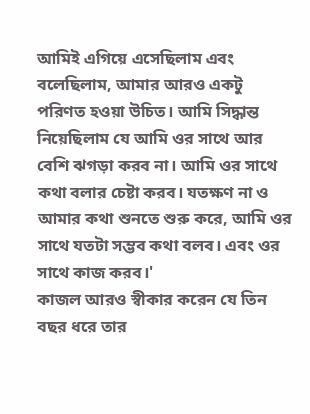আমিই এগিয়ে এসেছিলাম এবং বলেছিলাম, আমার আরও একটু পরিণত হওয়া উচিত। আমি সিদ্ধান্ত নিয়েছিলাম যে আমি ওর সাথে আর বেশি ঝগড়া করব না। আমি ওর সাথে কথা বলার চেষ্টা করব। যতক্ষণ না ও আমার কথা শুনতে শুরু করে, আমি ওর সাথে যতটা সম্ভব কথা বলব। এবং ওর সাথে কাজ করব।'
কাজল আরও স্বীকার করেন যে তিন বছর ধরে তার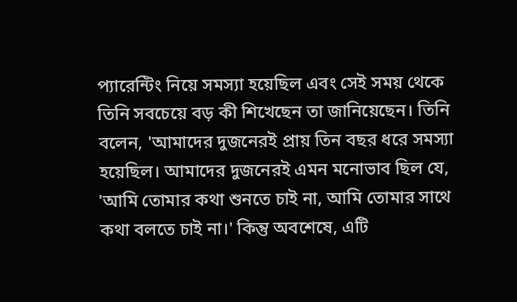প্যারেন্টিং নিয়ে সমস্যা হয়েছিল এবং সেই সময় থেকে তিনি সবচেয়ে বড় কী শিখেছেন তা জানিয়েছেন। তিনি বলেন, 'আমাদের দুজনেরই প্রায় তিন বছর ধরে সমস্যা হয়েছিল। আমাদের দুজনেরই এমন মনোভাব ছিল যে, 'আমি তোমার কথা শুনতে চাই না, আমি তোমার সাথে কথা বলতে চাই না।' কিন্তু অবশেষে, এটি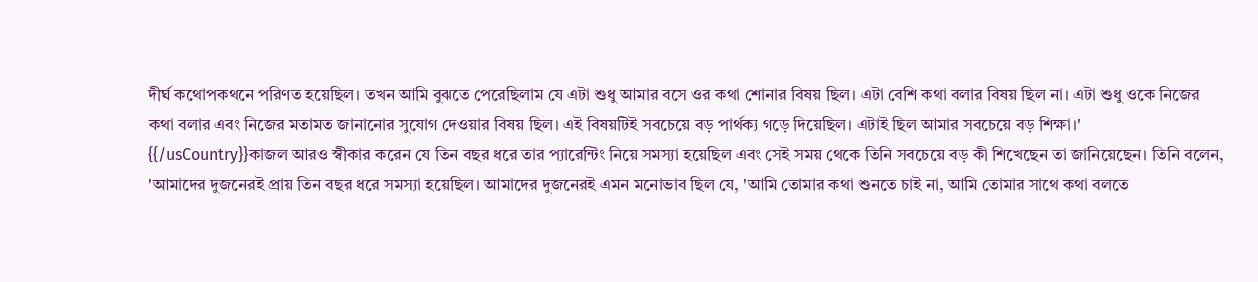দীর্ঘ কথোপকথনে পরিণত হয়েছিল। তখন আমি বুঝতে পেরেছিলাম যে এটা শুধু আমার বসে ওর কথা শোনার বিষয় ছিল। এটা বেশি কথা বলার বিষয় ছিল না। এটা শুধু ওকে নিজের কথা বলার এবং নিজের মতামত জানানোর সুযোগ দেওয়ার বিষয় ছিল। এই বিষয়টিই সবচেয়ে বড় পার্থক্য গড়ে দিয়েছিল। এটাই ছিল আমার সবচেয়ে বড় শিক্ষা।'
{{/usCountry}}কাজল আরও স্বীকার করেন যে তিন বছর ধরে তার প্যারেন্টিং নিয়ে সমস্যা হয়েছিল এবং সেই সময় থেকে তিনি সবচেয়ে বড় কী শিখেছেন তা জানিয়েছেন। তিনি বলেন, 'আমাদের দুজনেরই প্রায় তিন বছর ধরে সমস্যা হয়েছিল। আমাদের দুজনেরই এমন মনোভাব ছিল যে, 'আমি তোমার কথা শুনতে চাই না, আমি তোমার সাথে কথা বলতে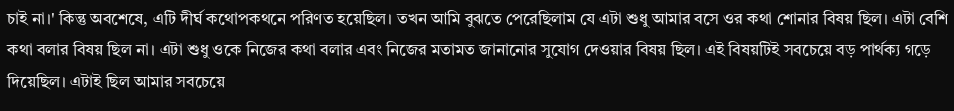চাই না।' কিন্তু অবশেষে, এটি দীর্ঘ কথোপকথনে পরিণত হয়েছিল। তখন আমি বুঝতে পেরেছিলাম যে এটা শুধু আমার বসে ওর কথা শোনার বিষয় ছিল। এটা বেশি কথা বলার বিষয় ছিল না। এটা শুধু ওকে নিজের কথা বলার এবং নিজের মতামত জানানোর সুযোগ দেওয়ার বিষয় ছিল। এই বিষয়টিই সবচেয়ে বড় পার্থক্য গড়ে দিয়েছিল। এটাই ছিল আমার সবচেয়ে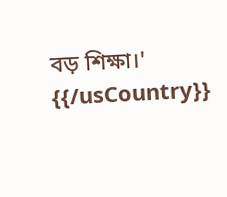বড় শিক্ষা।'
{{/usCountry}}